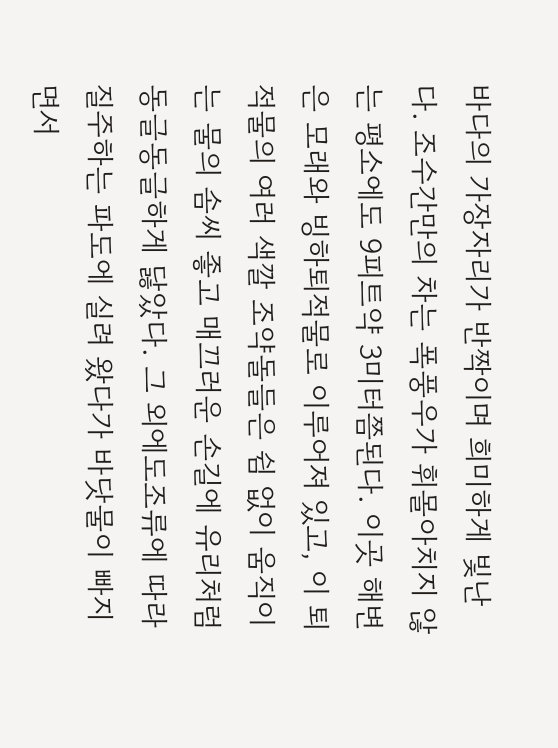바다의 가장자리가 반짝이며 희미하게 빛난다. 조수간만의 차는 폭풍우가 휘몰아치지 않는 평소에도 9피트약 3미터쯤된다. 이곳 해변은 모래와 빙하퇴적물로 이루어져 있고, 이 퇴적물의 여러 색깔 조약돌들은 쉼 없이 움직이는 물의 솜씨 좋고 매끄러운 손길에 유리처럼 동글동글하게 닳았다. 그 외에도조류에 따라 질주하는 파도에 실려 왔다가 바닷물이 빠지면서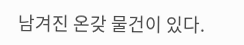남겨진 온갖 물건이 있다.